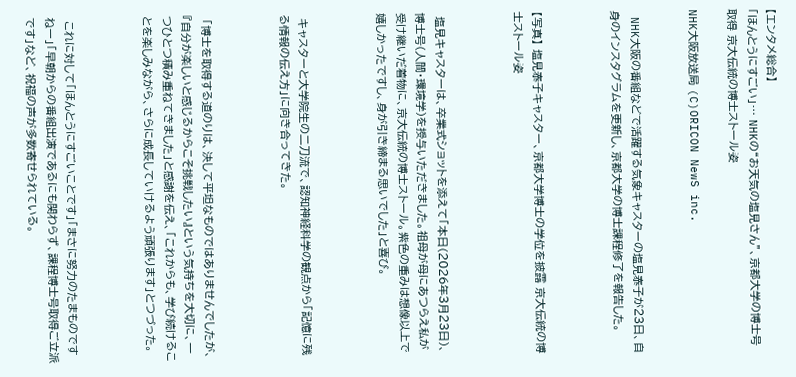【エンタメ総合】
「ほんとうにすごい」… NHKの“お天気の塩見さん”、京都大学の博士号取得 京大伝統の博士ストール姿

NHK大阪放送局 (C)ORICON NewS inc.


 NHK大阪の番組などで活躍する気象キャスターの塩見泰子が23日、自身のインスタグラムを更新し、京都大学の博士課程修了を報告した。



【写真】 塩見泰子キャスター、京都大学博士の学位を披露 京大伝統の博士ストール姿



 塩見キャスターは、卒業式ショットを添えて「本日(2026年3月23日)、博士号(人間・環境学)を授与いただきました。祖母が母にあつらえ私が受け継いだ着物に、京大伝統の博士ストール。紫色の重みは想像以上で嬉しかったですし、身が引き締まる思いでした」と喜び。



 キャスターと大学院生の二刀流で、認知神経科学の観点から「記憶に残る情報の伝え方」に向き合ってきた。



 「博士を取得する道のりは、決して平坦なものではありませんでしたが、『自分が楽しいと感じるからこそ挑戦したい』という気持ちを大切に、一つひとつ積み重ねてきました」と感謝を伝え、「これからも、学び続けることを楽しみながら、さらに成長していけるよう頑張ります」とつづった。



 これに対して「ほんとうにすごいことです」「まさに努力のたまものですねー」「早朝からの番組出演であるにも関わらず、課程博士号取得ご立派です」など、祝福の声が多数寄せられている。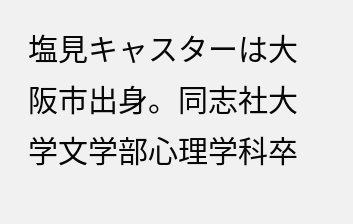塩見キャスターは大阪市出身。同志社大学文学部心理学科卒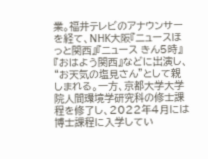業。福井テレビのアナウンサーを経て、NHK大阪『ニュースほっと関西』『ニュース きん5時』『おはよう関西』などに出演し、“お天気の塩見さん”として親しまれる。一方、京都大学大学院人間環境学研究科の修士課程を修了し、2022年4月には博士課程に入学してい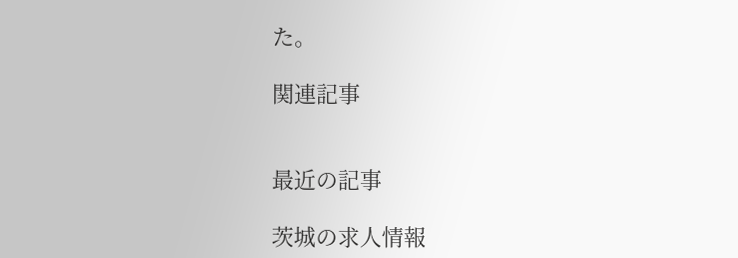た。

関連記事


最近の記事

茨城の求人情報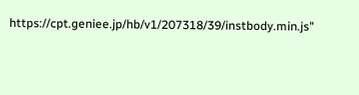https://cpt.geniee.jp/hb/v1/207318/39/instbody.min.js"